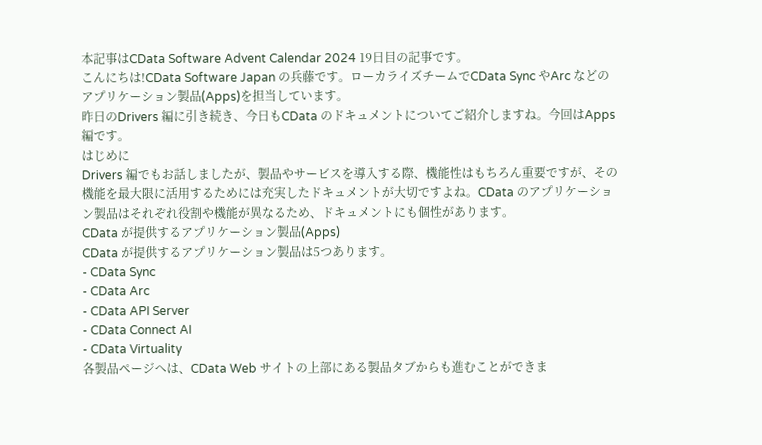本記事はCData Software Advent Calendar 2024 19日目の記事です。
こんにちは!CData Software Japan の兵藤です。ローカライズチームでCData Sync やArc などのアプリケーション製品(Apps)を担当しています。
昨日のDrivers 編に引き続き、今日もCData のドキュメントについてご紹介しますね。今回はApps 編です。
はじめに
Drivers 編でもお話しましたが、製品やサービスを導入する際、機能性はもちろん重要ですが、その機能を最大限に活用するためには充実したドキュメントが大切ですよね。CData のアプリケーション製品はそれぞれ役割や機能が異なるため、ドキュメントにも個性があります。
CData が提供するアプリケーション製品(Apps)
CData が提供するアプリケーション製品は5つあります。
- CData Sync
- CData Arc
- CData API Server
- CData Connect AI
- CData Virtuality
各製品ページへは、CData Web サイトの上部にある製品タブからも進むことができま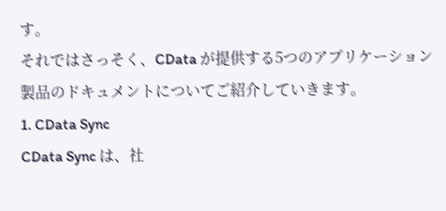す。
それではさっそく、CData が提供する5つのアプリケーション製品のドキュメントについてご紹介していきます。
1. CData Sync
CData Sync は、社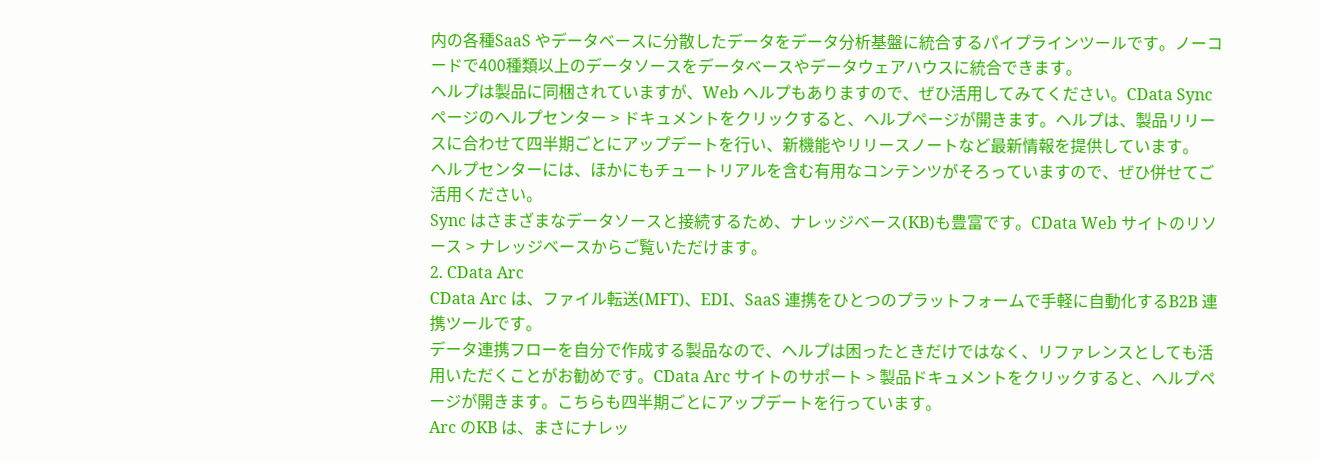内の各種SaaS やデータベースに分散したデータをデータ分析基盤に統合するパイプラインツールです。ノーコードで400種類以上のデータソースをデータベースやデータウェアハウスに統合できます。
ヘルプは製品に同梱されていますが、Web ヘルプもありますので、ぜひ活用してみてください。CData Sync ページのヘルプセンター > ドキュメントをクリックすると、ヘルプページが開きます。ヘルプは、製品リリースに合わせて四半期ごとにアップデートを行い、新機能やリリースノートなど最新情報を提供しています。
ヘルプセンターには、ほかにもチュートリアルを含む有用なコンテンツがそろっていますので、ぜひ併せてご活用ください。
Sync はさまざまなデータソースと接続するため、ナレッジベース(KB)も豊富です。CData Web サイトのリソース > ナレッジベースからご覧いただけます。
2. CData Arc
CData Arc は、ファイル転送(MFT)、EDI、SaaS 連携をひとつのプラットフォームで手軽に自動化するB2B 連携ツールです。
データ連携フローを自分で作成する製品なので、ヘルプは困ったときだけではなく、リファレンスとしても活用いただくことがお勧めです。CData Arc サイトのサポート > 製品ドキュメントをクリックすると、ヘルプページが開きます。こちらも四半期ごとにアップデートを行っています。
Arc のKB は、まさにナレッ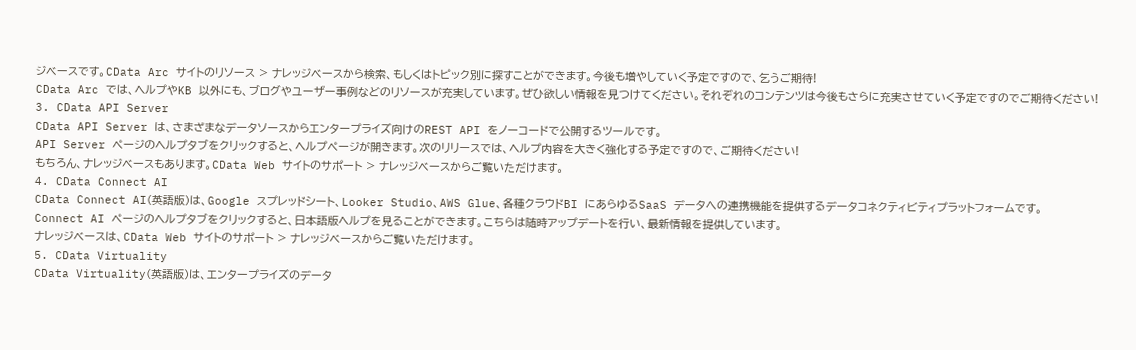ジベースです。CData Arc サイトのリソース > ナレッジベースから検索、もしくはトピック別に探すことができます。今後も増やしていく予定ですので、乞うご期待!
CData Arc では、ヘルプやKB 以外にも、ブログやユーザー事例などのリソースが充実しています。ぜひ欲しい情報を見つけてください。それぞれのコンテンツは今後もさらに充実させていく予定ですのでご期待ください!
3. CData API Server
CData API Server は、さまざまなデータソースからエンタープライズ向けのREST API をノーコードで公開するツールです。
API Server ページのヘルプタブをクリックすると、ヘルプページが開きます。次のリリースでは、ヘルプ内容を大きく強化する予定ですので、ご期待ください!
もちろん、ナレッジベースもあります。CData Web サイトのサポート > ナレッジベースからご覧いただけます。
4. CData Connect AI
CData Connect AI(英語版)は、Google スプレッドシート、Looker Studio、AWS Glue、各種クラウドBI にあらゆるSaaS データへの連携機能を提供するデータコネクティビティプラットフォームです。
Connect AI ページのヘルプタブをクリックすると、日本語版ヘルプを見ることができます。こちらは随時アップデートを行い、最新情報を提供しています。
ナレッジベースは、CData Web サイトのサポート > ナレッジベースからご覧いただけます。
5. CData Virtuality
CData Virtuality(英語版)は、エンタープライズのデータ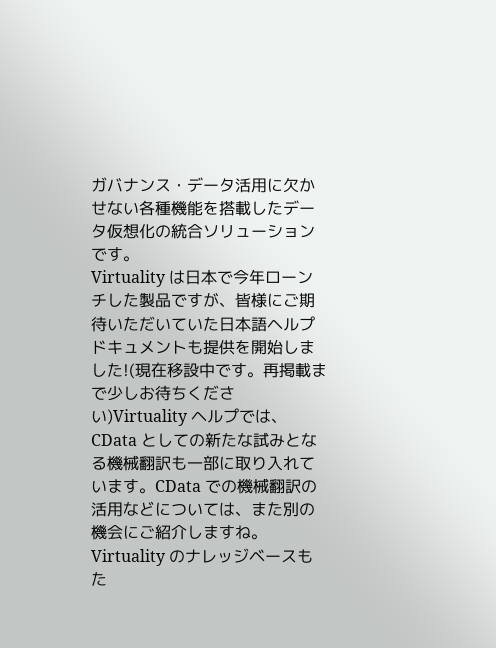ガバナンス・データ活用に欠かせない各種機能を搭載したデータ仮想化の統合ソリューションです。
Virtuality は日本で今年ローンチした製品ですが、皆様にご期待いただいていた日本語ヘルプドキュメントも提供を開始しました!(現在移設中です。再掲載まで少しお待ちください)Virtuality ヘルプでは、CData としての新たな試みとなる機械翻訳も一部に取り入れています。CData での機械翻訳の活用などについては、また別の機会にご紹介しますね。
Virtuality のナレッジベースもた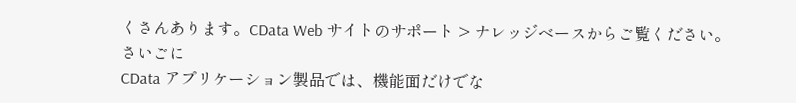くさんあります。CData Web サイトのサポート > ナレッジベースからご覧ください。
さいごに
CData アプリケーション製品では、機能面だけでな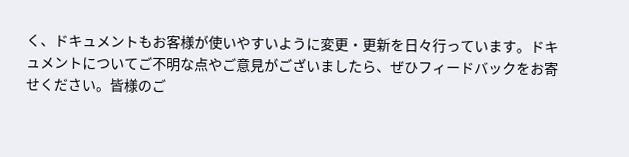く、ドキュメントもお客様が使いやすいように変更・更新を日々行っています。ドキュメントについてご不明な点やご意見がございましたら、ぜひフィードバックをお寄せください。皆様のご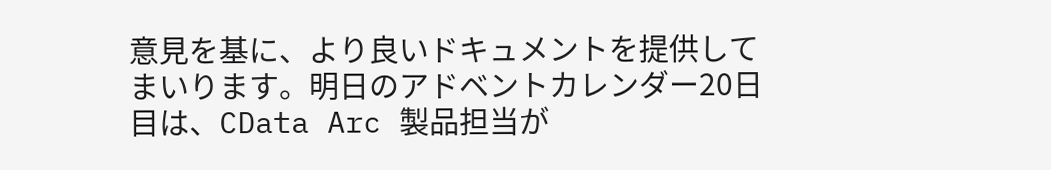意見を基に、より良いドキュメントを提供してまいります。明日のアドベントカレンダー20日目は、CData Arc 製品担当が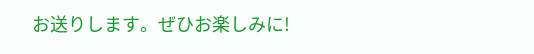お送りします。ぜひお楽しみに!